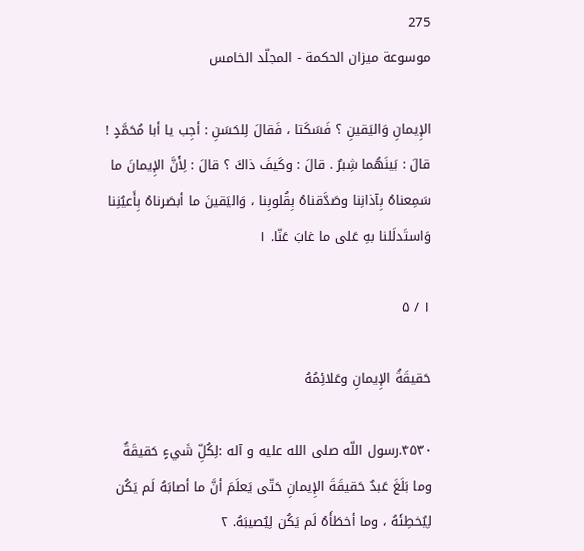275
موسوعة ميزان الحکمة - المجلّد الخامس

الإِيمانِ وَاليَقينِ ؟ فَسَكَتا ، فَقالَ لِلحَسَنِ : أجِب يا أبا مُحَمَّدٍ ! قالَ : بَينَهُما شِبرٌ . قالَ : وكَيفَ ذاكَ ؟ قالَ : لِأَنَّ الإِيمانَ ما سَمِعناهُ بِآذانِنا وصَدَّقناهُ بِقُلوبِنا ، وَاليَقينَ ما أبصَرناهُ بِأَعيُنِنا وَاستَدلَلنا بهِ عَلى ما غابَ عَنّا. ۱

۱ / ۵

حَقيقَةُ الإِيمانِ وعَلائِمُهُ

۴۵۳۰.رسول اللّه صلى الله عليه و آله :لِكُلِّ شَيءٍ حَقيقَةٌ وما بَلَغَ عَبدٌ حَقيقَةَ الإِيمانِ حَتّى يَعلَمَ أنَّ ما أصابَهُ لَم يَكُن لِيُخطِئَهُ ، وما أخطَأَهُ لَم يَكُن لِيُصيبَهُ. ۲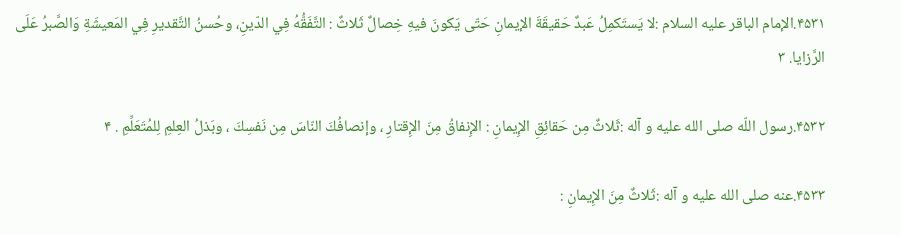۴۵۳۱.الإمام الباقر عليه السلام :لا يَستَكمِلُ عَبدٌ حَقيقَةَ الإيمانِ حَتّى يَكونَ فيهِ خِصالٌ ثَلاثٌ : التَّفَقُّهُ فِي الدّينِ، وحُسنُ التَّقديرِ فِي المَعيشَةِ وَالصَّبرُ عَلَى الرَّزايا. ۳

۴۵۳۲.رسول اللّه صلى الله عليه و آله :ثَلاثٌ مِن حَقائِقِ الإِيمانِ : الإِنفاقُ مِنَ الإِقتارِ ، وإنصافُكَ النّاسَ مِن نَفسِكَ ، وبَذلُ العِلمِ لِلمُتَعَلِّمِ . ۴

۴۵۳۳.عنه صلى الله عليه و آله :ثَلاثٌ مِنَ الإِيمانِ :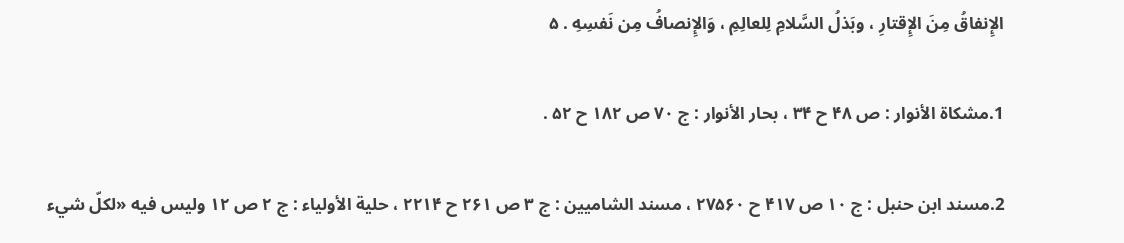الإِنفاقُ مِنَ الإِقتارِ ، وبَذلُ السَّلامِ لِلعالِمِ ، وَالإِنصافُ مِن نَفسِهِ . ۵

1.مشكاة الأنوار : ص ۴۸ ح ۳۴ ، بحار الأنوار : ج ۷۰ ص ۱۸۲ ح ۵۲ .

2.مسند ابن حنبل : ج ۱۰ ص ۴۱۷ ح ۲۷۵۶۰ ، مسند الشاميين : ج ۳ ص ۲۶۱ ح ۲۲۱۴ ، حلية الأولياء : ج ۲ ص ۱۲ وليس فيه «لكلّ شيء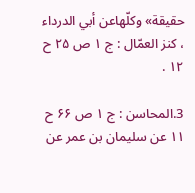حقيقة» وكلّهاعن أبي الدرداء ، كنز العمّال : ج ۱ ص ۲۵ ح ۱۲ .

3.المحاسن : ج ۱ ص ۶۶ ح ۱۱ عن سليمان بن عمر عن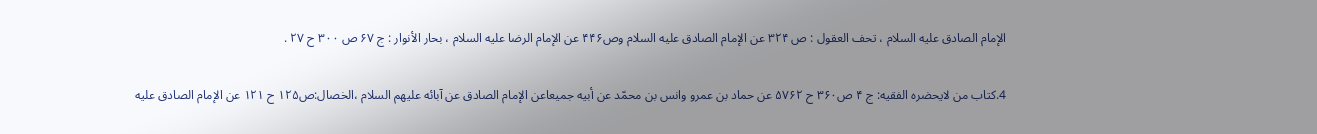الإمام الصادق عليه السلام ، تحف العقول : ص ۳۲۴ عن الإمام الصادق عليه السلام وص۴۴۶ عن الإمام الرضا عليه السلام ، بحار الأنوار : ج ۶۷ ص ۳۰۰ ح ۲۷ .

4.كتاب من لايحضره الفقيه: ج ۴ ص۳۶۰ ح ۵۷۶۲ عن حماد بن عمرو وانس بن محمّد عن أبيه جميعاعن الإمام الصادق عن آبائه عليهم السلام ،الخصال:ص۱۲۵ ح ۱۲۱ عن الإمام الصادق عليه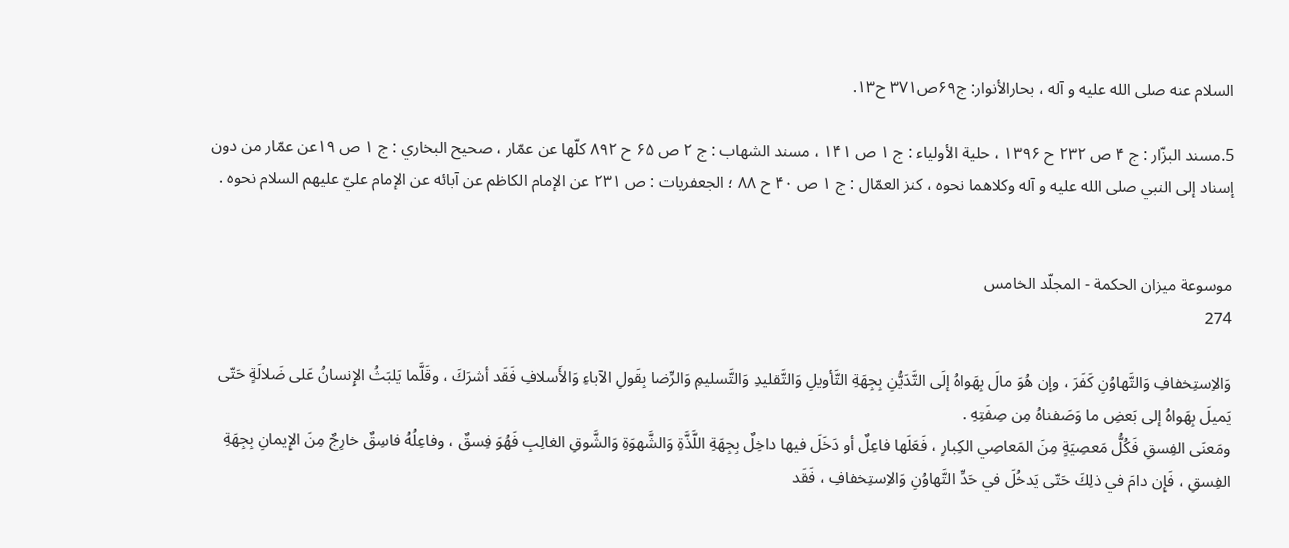السلام عنه صلى الله عليه و آله ، بحارالأنوار: ج۶۹ص۳۷۱ ح۱۳.

5.مسند البزّار : ج ۴ ص ۲۳۲ ح ۱۳۹۶ ، حلية الأولياء : ج ۱ ص ۱۴۱ ، مسند الشهاب : ج ۲ ص ۶۵ ح ۸۹۲ كلّها عن عمّار ، صحيح البخاري : ج ۱ ص ۱۹عن عمّار من دون إسناد إلى النبي صلى الله عليه و آله وكلاهما نحوه ، كنز العمّال : ج ۱ ص ۴۰ ح ۸۸ ؛ الجعفريات : ص ۲۳۱ عن الإمام الكاظم عن آبائه عن الإمام عليّ عليهم السلام نحوه .


موسوعة ميزان الحکمة - المجلّد الخامس
274

وَالاِستِخفافِ وَالتَّهاوُنِ كَفَرَ ، وإن هُوَ مالَ بِهَواهُ إلَى التَّدَيُّنِ بِجِهَةِ التَّأويلِ وَالتَّقليدِ وَالتَّسليمِ وَالرِّضا بِقَولِ الآباءِ وَالأَسلافِ فَقَد أشرَكَ ، وقَلَّما يَلبَثُ الإِنسانُ عَلى ضَلالَةٍ حَتّى يَميلَ بِهَواهُ إلى بَعضِ ما وَصَفناهُ مِن صِفَتِهِ .
ومَعنَى الفِسقِ فَكُلُّ مَعصِيَةٍ مِنَ المَعاصِي الكِبارِ ، فَعَلَها فاعِلٌ أو دَخَلَ فيها داخِلٌ بِجِهَةِ اللَّذَّةِ وَالشَّهوَةِ وَالشَّوقِ الغالِبِ فَهُوَ فِسقٌ ، وفاعِلُهُ فاسِقٌ خارِجٌ مِنَ الإِيمانِ بِجِهَةِ الفِسقِ ، فَإِن دامَ في ذلِكَ حَتّى يَدخُلَ في حَدِّ التَّهاوُنِ وَالاِستِخفافِ ، فَقَد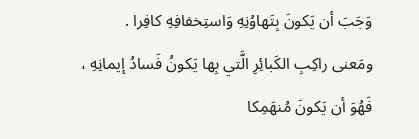وَجَبَ أن يَكونَ بِتَهاوُنِهِ وَاستِخفافِهِ كافِرا .
ومَعنى راكِبِ الكَبائِرِ الَّتي بِها يَكونُ فَسادُ إيمانِهِ ، فَهُوَ أن يَكونَ مُنهَمِكا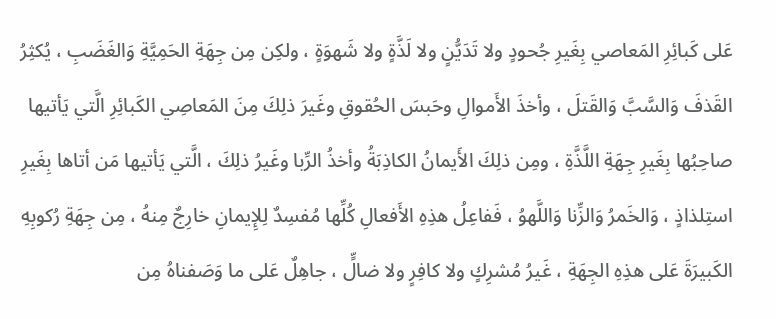عَلى كَبائِرِ المَعاصي بِغَيرِ جُحودٍ ولا تَدَيُّنٍ ولا لَذَّةٍ ولا شَهوَةٍ ، ولكِن مِن جِهَةِ الحَمِيَّةِ وَالغَضَبِ ، يُكثِرُ القَذفَ وَالسَّبَّ وَالقَتلَ ، وأخذَ الأَموالِ وحَبسَ الحُقوقِ وغَيرَ ذلِكَ مِنَ المَعاصِي الكَبائِرِ الَّتي يَأتيها صاحِبُها بِغَيرِ جِهَةِ اللَّذَّةِ ، ومِن ذلِكَ الأَيمانُ الكاذِبَةُ وأخذُ الرِّبا وغَيرُ ذلِكَ ، الَّتي يَأتيها مَن أتاها بِغَيرِ استِلذاذٍ ، وَالخَمرُ وَالزِّنا وَاللَّهوُ ، فَفاعِلُ هذِهِ الأَفعالِ كُلِّها مُفسِدٌ لِلإِيمانِ خارِجٌ مِنهُ ، مِن جِهَةِ رُكوبِهِ الكَبيرَةَ عَلى هذِهِ الجِهَةِ ، غَيرُ مُشرِكٍ ولا كافِرٍ ولا ضالٍّ ، جاهِلٌ عَلى ما وَصَفناهُ مِن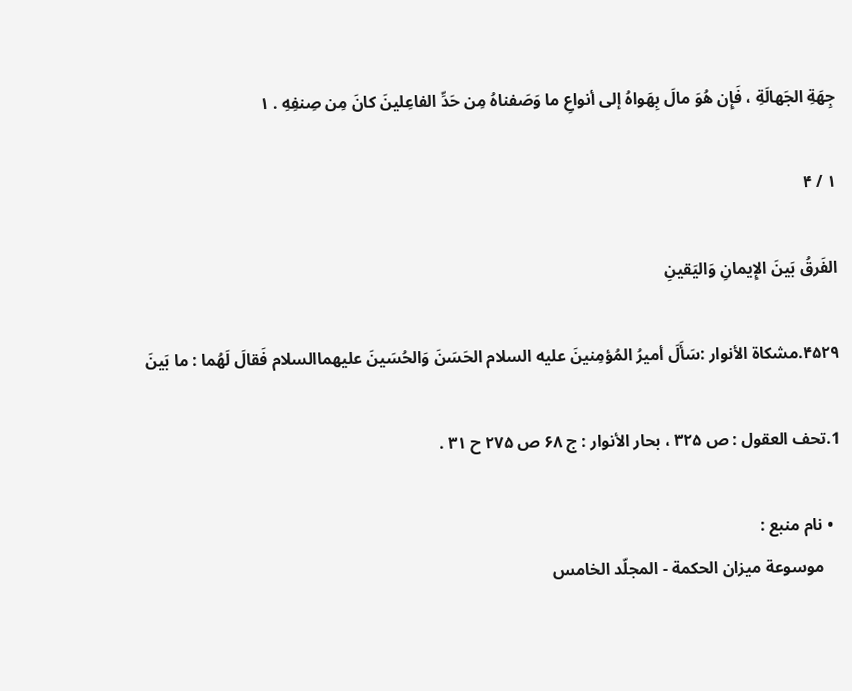جِهَةِ الجَهالَةِ ، فَإِن هُوَ مالَ بِهَواهُ إلى أنواعِ ما وَصَفناهُ مِن حَدِّ الفاعِلينَ كانَ مِن صِنفِهِ . ۱

۱ / ۴

الفَرقُ بَينَ الإِيمانِ وَاليَقينِ

۴۵۲۹.مشكاة الأنوار :سَأَلَ أميرُ المُؤمِنينَ عليه السلام الحَسَنَ وَالحُسَينَ عليهماالسلام فَقالَ لَهُما : ما بَينَ

1.تحف العقول : ص ۳۲۵ ، بحار الأنوار : ج ۶۸ ص ۲۷۵ ح ۳۱ .

  • نام منبع :
    موسوعة ميزان الحکمة - المجلّد الخامس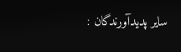سایر پدیدآورندگان :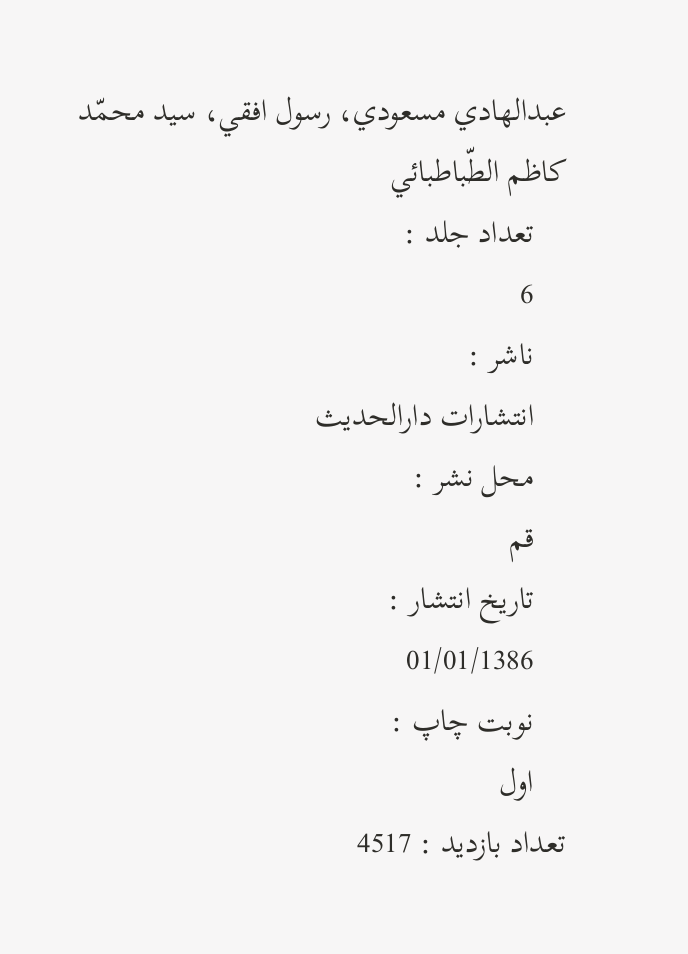عبدالهادي مسعودي، رسول افقي، سيد محمّد كاظم الطّباطبائي
    تعداد جلد :
    6
    ناشر :
    انتشارات دارالحدیث
    محل نشر :
    قم
    تاریخ انتشار :
    01/01/1386
    نوبت چاپ :
    اول
تعداد بازدید : 4517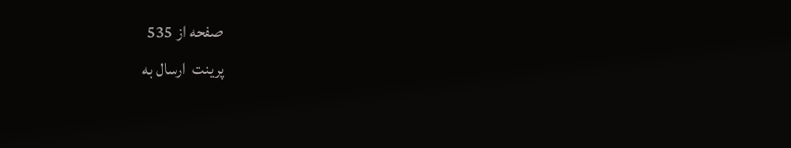صفحه از 535
پرینت  ارسال به